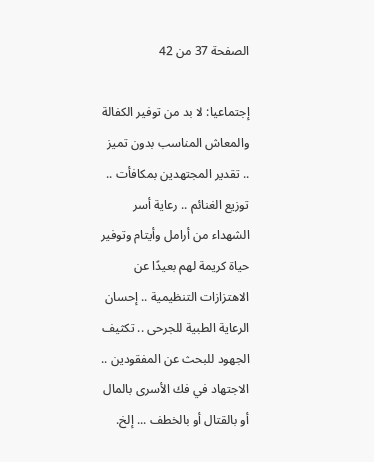الصفحة 37 من 42

إجتماعيا: لا بد من توفير الكفالة والمعاش المناسب بدون تميز .. تقدير المجتهدين بمكافأت .. توزيع الغنائم .. رعاية أسر الشهداء من أرامل وأيتام وتوفير حياة كريمة لهم بعيدًا عن الاهتزازات التنظيمية .. إحسان الرعاية الطبية للجرحى .. تكثيف الجهود للبحث عن المفقودين .. الاجتهاد في فك الأسرى بالمال أو بالقتال أو بالخطف ... إلخ.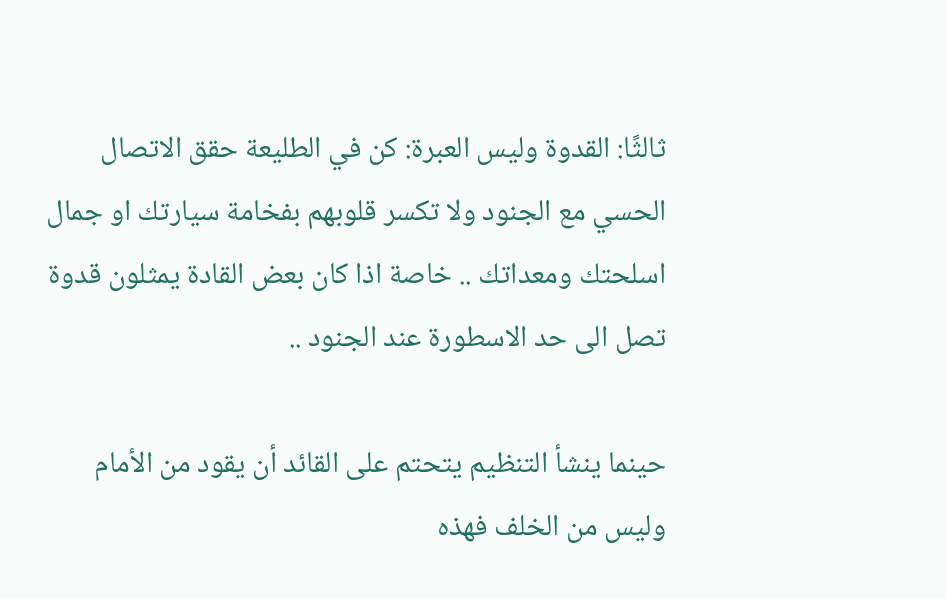ثالثًا: القدوة وليس العبرة: كن في الطليعة حقق الاتصال الحسي مع الجنود ولا تكسر قلوبهم بفخامة سيارتك او جمال اسلحتك ومعداتك .. خاصة اذا كان بعض القادة يمثلون قدوة تصل الى حد الاسطورة عند الجنود ..

حينما ينشأ التنظيم يتحتم على القائد أن يقود من الأمام وليس من الخلف فهذه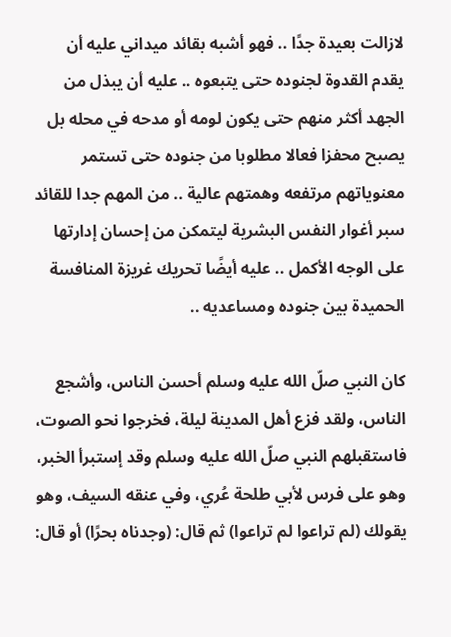لازالت بعيدة جدًا .. فهو أشبه بقائد ميداني عليه أن يقدم القدوة لجنوده حتى يتبعوه .. عليه أن يبذل من الجهد أكثر منهم حتى يكون لومه أو مدحه في محله بل يصبح محفزا فعالا مطلوبا من جنوده حتى تستمر معنوياتهم مرتفعه وهمتهم عالية .. من المهم جدا للقائد سبر أغوار النفس البشرية ليتمكن من إحسان إدارتها على الوجه الأكمل .. عليه أيضًا تحريك غريزة المنافسة الحميدة بين جنوده ومساعديه ..

كان النبي صلّ الله عليه وسلم أحسن الناس، وأشجع الناس، ولقد فزع أهل المدينة ليلة، فخرجوا نحو الصوت، فاستقبلهم النبي صلّ الله عليه وسلم وقد إستبرأ الخبر، وهو على فرس لأبي طلحة عُري، وفي عنقه السيف، وهو يقولك (لم تراعوا لم تراعوا) ثم قال: (وجدناه بحرًا) أو قال: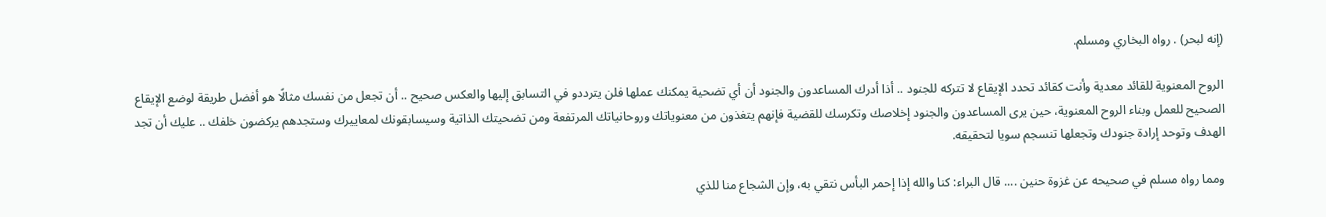(إنه لبحر) . رواه البخاري ومسلم.

الروح المعنوية للقائد معدية وأنت كقائد تحدد الإيقاع لا تتركه للجنود .. أذا أدرك المساعدون والجنود أن أي تضحية يمكنك عملها فلن يترددو في التسابق إليها والعكس صحيح .. أن تجعل من نفسك مثالًا هو أفضل طريقة لوضع الإيقاع الصحيح للعمل وبناء الروح المعنوية، حين يرى المساعدون والجنود إخلاصك وتكرسك للقضية فإنهم يتغذون من معنوياتك وروحانياتك المرتفعة ومن تضحيتك الذاتية وسيسابقونك لمعاييرك وستجدهم يركضون خلفك .. عليك أن تجد الهدف وتوحد إرادة جنودك وتجعلها تنسجم سويا لتحقيقه.

ومما رواه مسلم في صحيحه عن غزوة حنين .... قال البراء: كنا والله إذا إحمر البأس نتقي به، وإن الشجاع منا للذي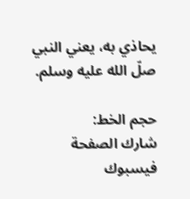يحاذي به، يعني النبي صلّ الله عليه وسلم.

حجم الخط:
شارك الصفحة
فيسبوك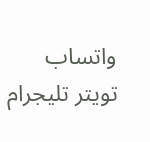واتساب تويتر تليجرام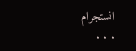انستجرام
. . .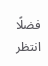فضلًا انتظر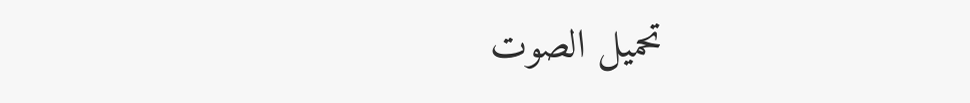تحميل الصوت